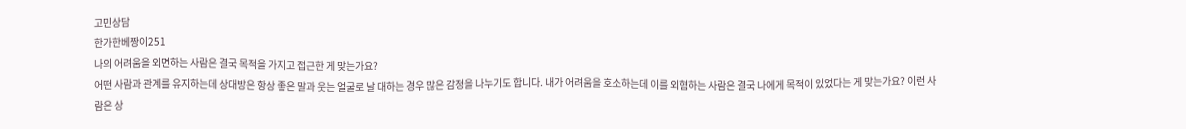고민상담
한가한베짱이251
나의 어려움을 외면하는 사람은 결국 목적을 가지고 접근한 게 맞는가요?
어떤 사람과 관계를 유지하는데 상대방은 항상 좋은 말과 웃는 얼굴로 날 대하는 경우 많은 감정을 나누기도 합니다. 내가 어려움을 호소하는데 이를 외혐하는 사람은 결국 나에게 목적이 있었다는 게 맞는가요? 이런 사람은 상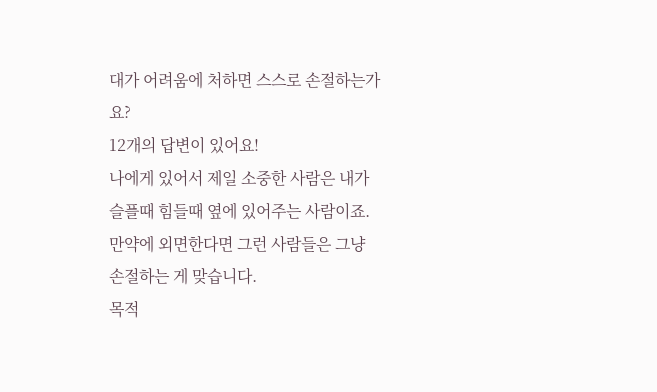대가 어려움에 처하면 스스로 손절하는가요?
12개의 답변이 있어요!
나에게 있어서 제일 소중한 사람은 내가 슬플때 힘들때 옆에 있어주는 사람이죠.
만약에 외면한다면 그런 사람들은 그냥 손절하는 게 맞습니다.
목적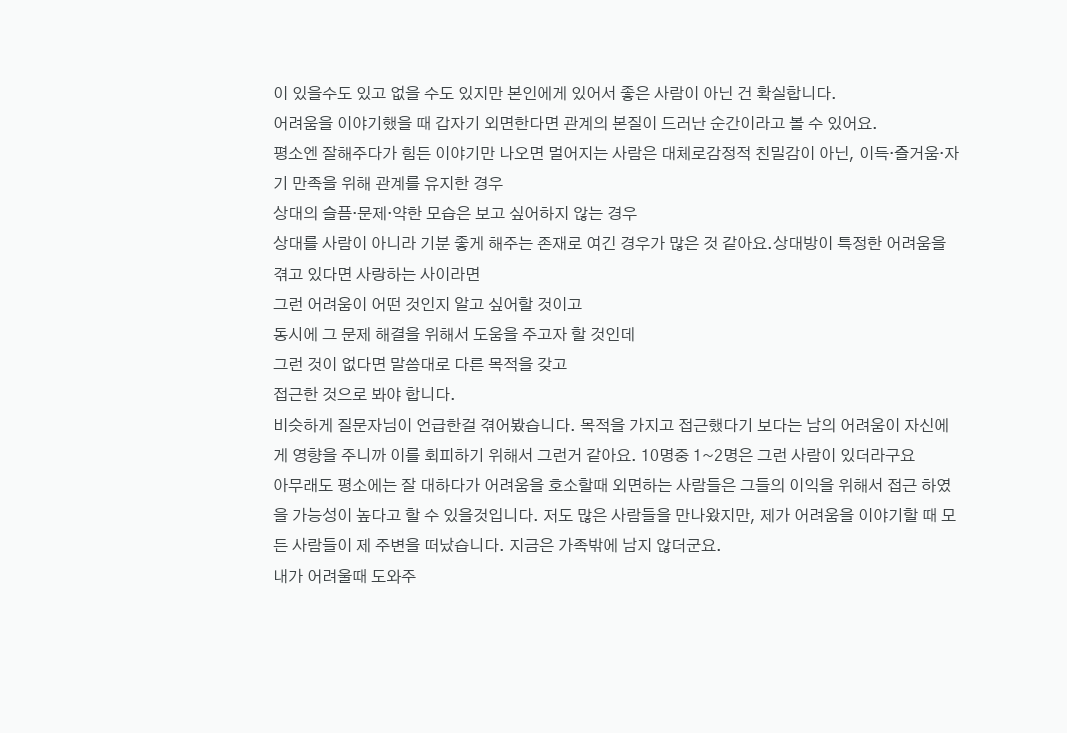이 있을수도 있고 없을 수도 있지만 본인에게 있어서 좋은 사람이 아닌 건 확실합니다.
어려움을 이야기했을 때 갑자기 외면한다면 관계의 본질이 드러난 순간이라고 볼 수 있어요.
평소엔 잘해주다가 힘든 이야기만 나오면 멀어지는 사람은 대체로감정적 친밀감이 아닌, 이득·즐거움·자기 만족을 위해 관계를 유지한 경우
상대의 슬픔·문제·약한 모습은 보고 싶어하지 않는 경우
상대를 사람이 아니라 기분 좋게 해주는 존재로 여긴 경우가 많은 것 같아요.상대방이 특정한 어려움을 겪고 있다면 사랑하는 사이라면
그런 어려움이 어떤 것인지 알고 싶어할 것이고
동시에 그 문제 해결을 위해서 도움을 주고자 할 것인데
그런 것이 없다면 말씀대로 다른 목적을 갖고
접근한 것으로 봐야 합니다.
비슷하게 질문자님이 언급한걸 겪어봤습니다. 목적을 가지고 접근했다기 보다는 남의 어려움이 자신에게 영향을 주니까 이를 회피하기 위해서 그런거 같아요. 10명중 1~2명은 그런 사람이 있더라구요
아무래도 평소에는 잘 대하다가 어려움을 호소할때 외면하는 사람들은 그들의 이익을 위해서 접근 하였을 가능성이 높다고 할 수 있을것입니다. 저도 많은 사람들을 만나왔지만, 제가 어려움을 이야기할 때 모든 사람들이 제 주변을 떠났습니다. 지금은 가족밖에 남지 않더군요.
내가 어려울때 도와주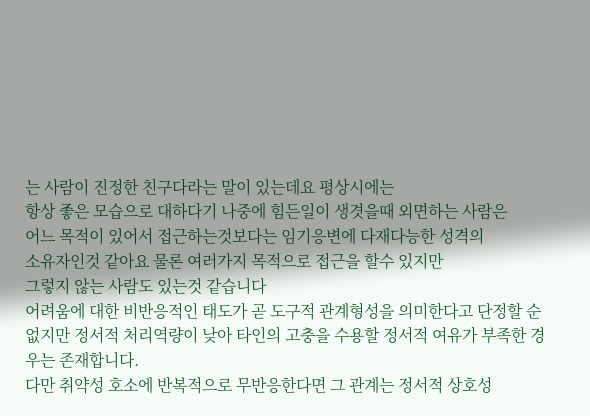는 사람이 진정한 친구다라는 말이 있는데요 평상시에는
항상 좋은 모습으로 대하다기 나중에 힘든일이 생겻을때 외면하는 사람은
어느 목적이 있어서 접근하는것보다는 임기응변에 다재다능한 성격의
소유자인것 같아요 물론 여러가지 목적으로 접근을 할수 있지만
그렇지 않는 사람도 있는것 같습니다
어려움에 대한 비반응적인 태도가 곧 도구적 관계형성을 의미한다고 단정할 순 없지만 정서적 처리역량이 낮아 타인의 고충을 수용할 정서적 여유가 부족한 경우는 존재합니다.
다만 취약성 호소에 반복적으로 무반응한다면 그 관계는 정서적 상호성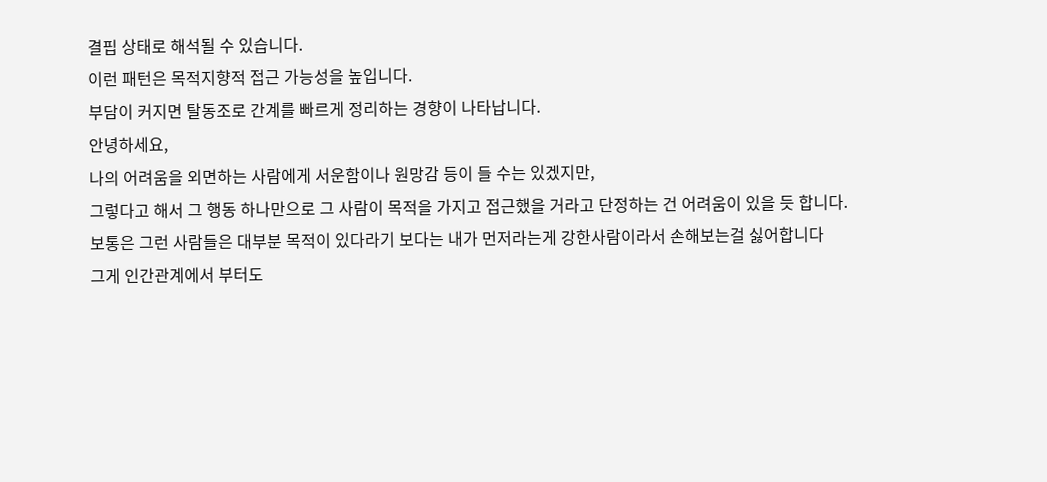결핍 상태로 해석될 수 있습니다.
이런 패턴은 목적지향적 접근 가능성을 높입니다.
부담이 커지면 탈동조로 간계를 빠르게 정리하는 경향이 나타납니다.
안녕하세요,
나의 어려움을 외면하는 사람에게 서운함이나 원망감 등이 들 수는 있겠지만,
그렇다고 해서 그 행동 하나만으로 그 사람이 목적을 가지고 접근했을 거라고 단정하는 건 어려움이 있을 듯 합니다.
보통은 그런 사람들은 대부분 목적이 있다라기 보다는 내가 먼저라는게 강한사람이라서 손해보는걸 싫어합니다
그게 인간관계에서 부터도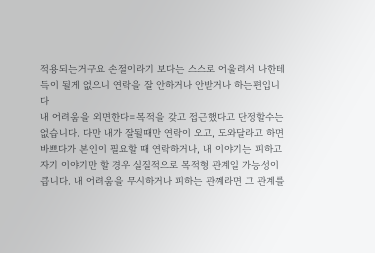적용되는거구요 손절이라기 보다는 스스로 어울려서 나한테 득이 될게 없으니 연락을 잘 안하거나 안받거나 하는편입니다
내 어려움을 외면한다=목적을 갖고 접근했다고 단정할수는 없습니다. 다만 내가 잘될때만 연락이 오고, 도와달라고 하면 바쁘다가 본인이 필요할 때 연락하거나, 내 이야기는 피하고 자기 이야기만 할 경우 실질적으로 목적형 관계일 가능성이 큽니다. 내 어려움을 무시하거나 피하는 관꼐라면 그 관계를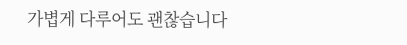가볍게 다루어도 괜찮습니다